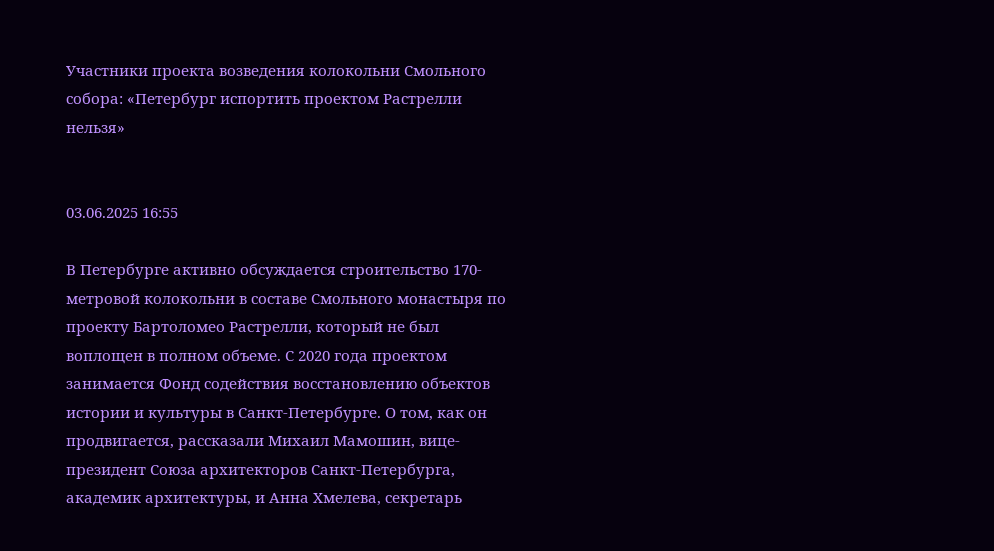Участники проекта возведения колокольни Смольного собора: «Петербург испортить проектом Растрелли нельзя»


03.06.2025 16:55

В Петербурге активно обсуждается строительство 170-метровой колокольни в составе Смольного монастыря по проекту Бартоломео Растрелли, который не был воплощен в полном объеме. С 2020 года проектом занимается Фонд содействия восстановлению объектов истории и культуры в Санкт-Петербурге. О том, как он продвигается, рассказали Михаил Мамошин, вице-президент Союза архитекторов Санкт-Петербурга, академик архитектуры, и Анна Хмелева, секретарь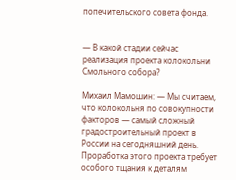попечительского совета фонда.


— В какой стадии сейчас реализация проекта колокольни Смольного собора?

Михаил Мамошин: — Мы считаем, что колокольня по совокупности факторов — самый сложный градостроительный проект в России на сегодняшний день. Проработка этого проекта требует особого тщания к деталям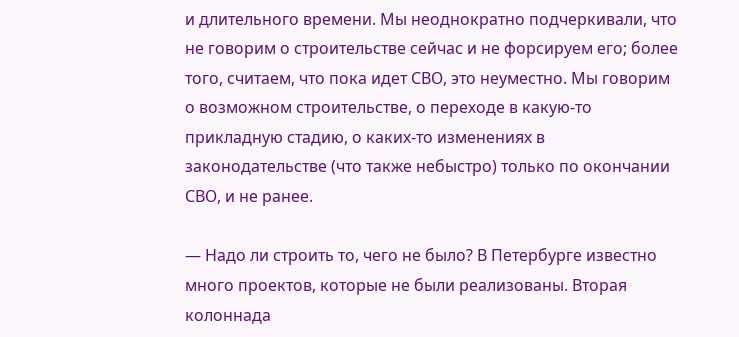и длительного времени. Мы неоднократно подчеркивали, что не говорим о строительстве сейчас и не форсируем его; более того, считаем, что пока идет СВО, это неуместно. Мы говорим о возможном строительстве, о переходе в какую-то прикладную стадию, о каких-то изменениях в законодательстве (что также небыстро) только по окончании СВО, и не ранее.

— Надо ли строить то, чего не было? В Петербурге известно много проектов, которые не были реализованы. Вторая колоннада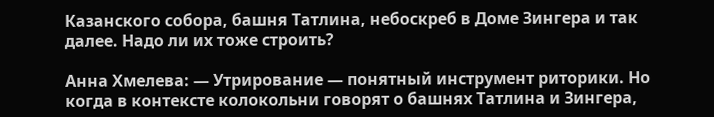Казанского собора, башня Татлина, небоскреб в Доме Зингера и так далее. Надо ли их тоже строить?

Анна Хмелева: — Утрирование — понятный инструмент риторики. Но когда в контексте колокольни говорят о башнях Татлина и Зингера,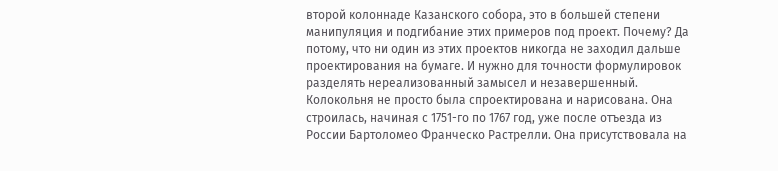второй колоннаде Казанского собора, это в большей степени манипуляция и подгибание этих примеров под проект. Почему? Да потому, что ни один из этих проектов никогда не заходил дальше проектирования на бумаге. И нужно для точности формулировок разделять нереализованный замысел и незавершенный. Колокольня не просто была спроектирована и нарисована. Она строилась, начиная с 1751-го по 1767 год, уже после отъезда из России Бартоломео Франческо Растрелли. Она присутствовала на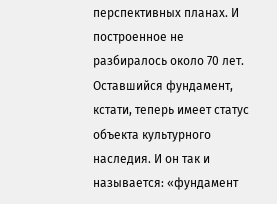перспективных планах. И построенное не разбиралось около 70 лет. Оставшийся фундамент, кстати, теперь имеет статус объекта культурного наследия. И он так и называется: «фундамент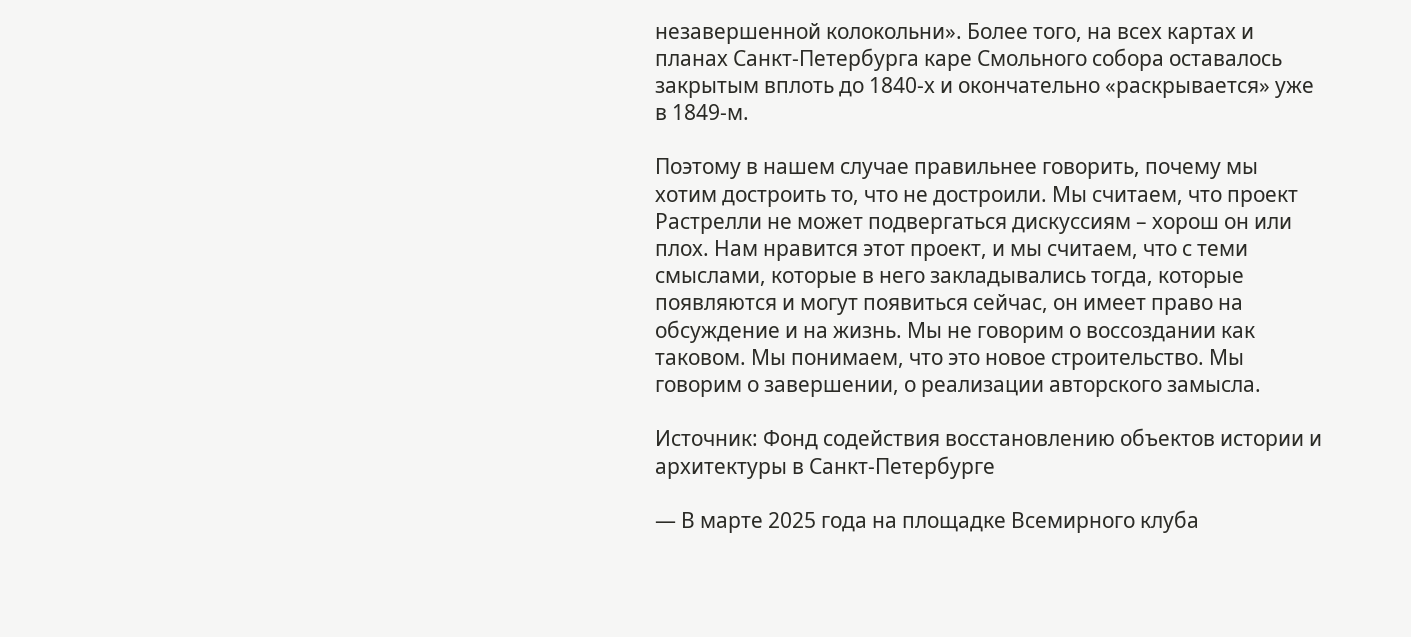незавершенной колокольни». Более того, на всех картах и планах Санкт-Петербурга каре Смольного собора оставалось закрытым вплоть до 1840-х и окончательно «раскрывается» уже в 1849-м.

Поэтому в нашем случае правильнее говорить, почему мы хотим достроить то, что не достроили. Мы считаем, что проект Растрелли не может подвергаться дискуссиям – хорош он или плох. Нам нравится этот проект, и мы считаем, что с теми смыслами, которые в него закладывались тогда, которые появляются и могут появиться сейчас, он имеет право на обсуждение и на жизнь. Мы не говорим о воссоздании как таковом. Мы понимаем, что это новое строительство. Мы говорим о завершении, о реализации авторского замысла.

Источник: Фонд содействия восстановлению объектов истории и архитектуры в Санкт-Петербурге

— В марте 2025 года на площадке Всемирного клуба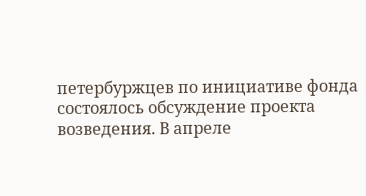петербуржцев по инициативе фонда состоялось обсуждение проекта возведения. В апреле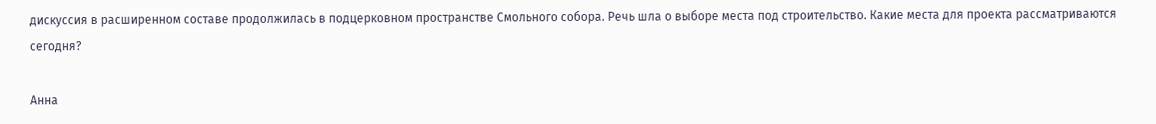дискуссия в расширенном составе продолжилась в подцерковном пространстве Смольного собора. Речь шла о выборе места под строительство. Какие места для проекта рассматриваются сегодня?

Анна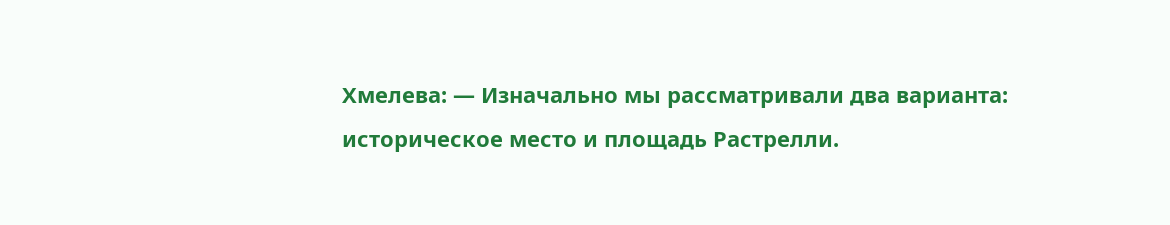Хмелева: — Изначально мы рассматривали два варианта: историческое место и площадь Растрелли.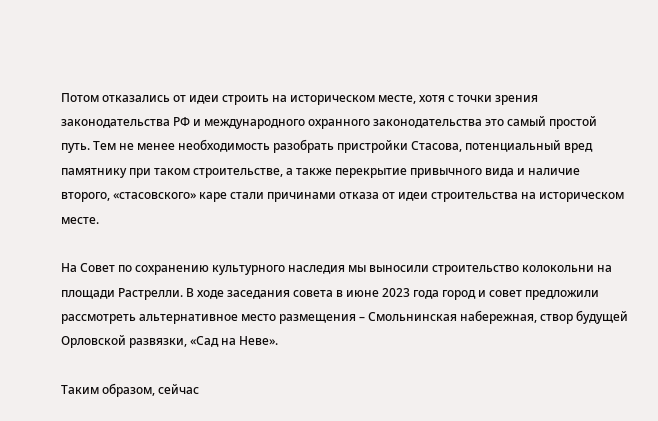Потом отказались от идеи строить на историческом месте, хотя с точки зрения законодательства РФ и международного охранного законодательства это самый простой путь. Тем не менее необходимость разобрать пристройки Стасова, потенциальный вред памятнику при таком строительстве, а также перекрытие привычного вида и наличие второго, «стасовского» каре стали причинами отказа от идеи строительства на историческом месте.

На Совет по сохранению культурного наследия мы выносили строительство колокольни на площади Растрелли. В ходе заседания совета в июне 2023 года город и совет предложили рассмотреть альтернативное место размещения – Смольнинская набережная, створ будущей Орловской развязки, «Сад на Неве».

Таким образом, сейчас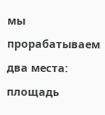мы прорабатываем два места: площадь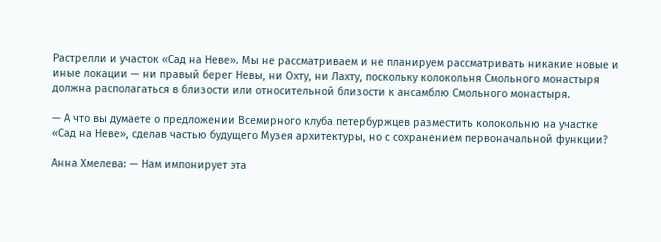Растрелли и участок «Сад на Неве». Мы не рассматриваем и не планируем рассматривать никакие новые и иные локации — ни правый берег Невы, ни Охту, ни Лахту, поскольку колокольня Смольного монастыря должна располагаться в близости или относительной близости к ансамблю Смольного монастыря.

— А что вы думаете о предложении Всемирного клуба петербуржцев разместить колокольню на участке «Сад на Неве», сделав частью будущего Музея архитектуры, но с сохранением первоначальной функции?

Анна Хмелева: — Нам импонирует эта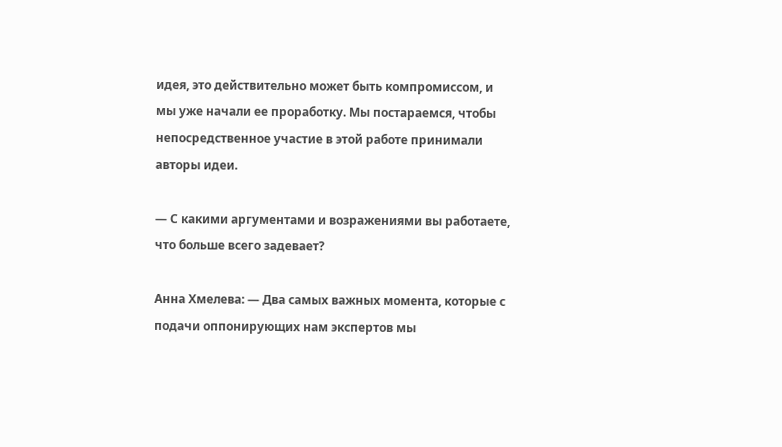идея, это действительно может быть компромиссом, и мы уже начали ее проработку. Мы постараемся, чтобы непосредственное участие в этой работе принимали авторы идеи.

— С какими аргументами и возражениями вы работаете, что больше всего задевает?

Анна Хмелева: — Два самых важных момента, которые с подачи оппонирующих нам экспертов мы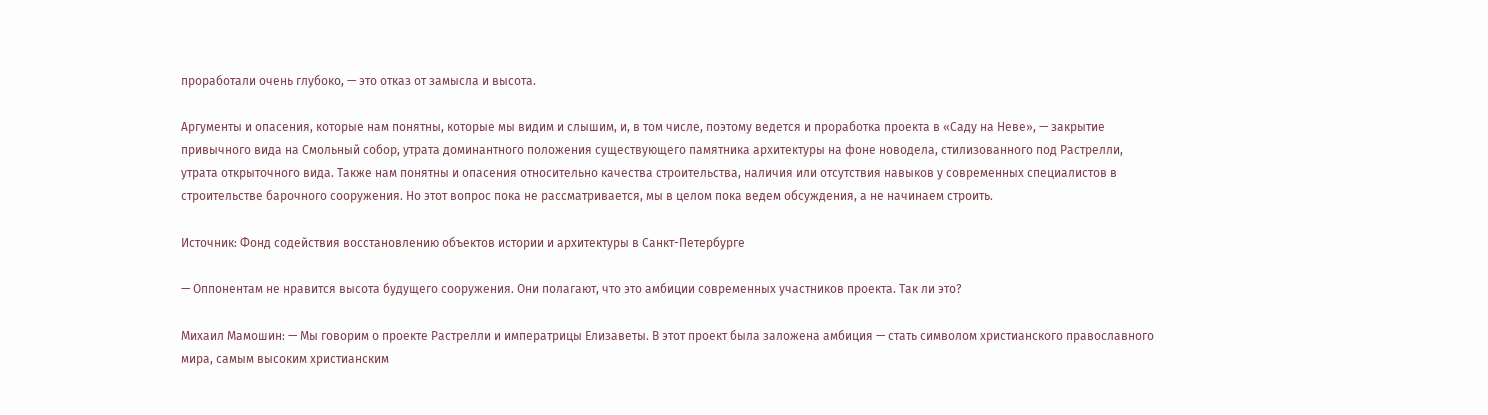проработали очень глубоко, — это отказ от замысла и высота.

Аргументы и опасения, которые нам понятны, которые мы видим и слышим, и, в том числе, поэтому ведется и проработка проекта в «Саду на Неве», — закрытие привычного вида на Смольный собор, утрата доминантного положения существующего памятника архитектуры на фоне новодела, стилизованного под Растрелли, утрата открыточного вида. Также нам понятны и опасения относительно качества строительства, наличия или отсутствия навыков у современных специалистов в строительстве барочного сооружения. Но этот вопрос пока не рассматривается, мы в целом пока ведем обсуждения, а не начинаем строить.

Источник: Фонд содействия восстановлению объектов истории и архитектуры в Санкт-Петербурге

— Оппонентам не нравится высота будущего сооружения. Они полагают, что это амбиции современных участников проекта. Так ли это?

Михаил Мамошин: — Мы говорим о проекте Растрелли и императрицы Елизаветы. В этот проект была заложена амбиция — стать символом христианского православного мира, самым высоким христианским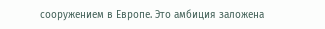сооружением в Европе. Это амбиция заложена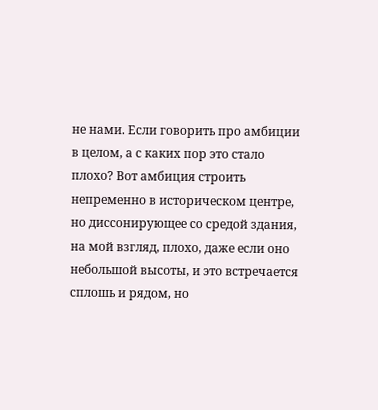не нами. Если говорить про амбиции в целом, а с каких пор это стало плохо? Вот амбиция строить непременно в историческом центре, но диссонирующее со средой здания, на мой взгляд, плохо, даже если оно небольшой высоты, и это встречается сплошь и рядом, но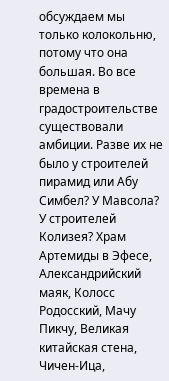обсуждаем мы только колокольню, потому что она большая. Во все времена в градостроительстве существовали амбиции. Разве их не было у строителей пирамид или Абу Симбел? У Мавсола? У строителей Колизея? Храм Артемиды в Эфесе, Александрийский маяк, Колосс Родосский, Мачу Пикчу, Великая китайская стена, Чичен-Ица,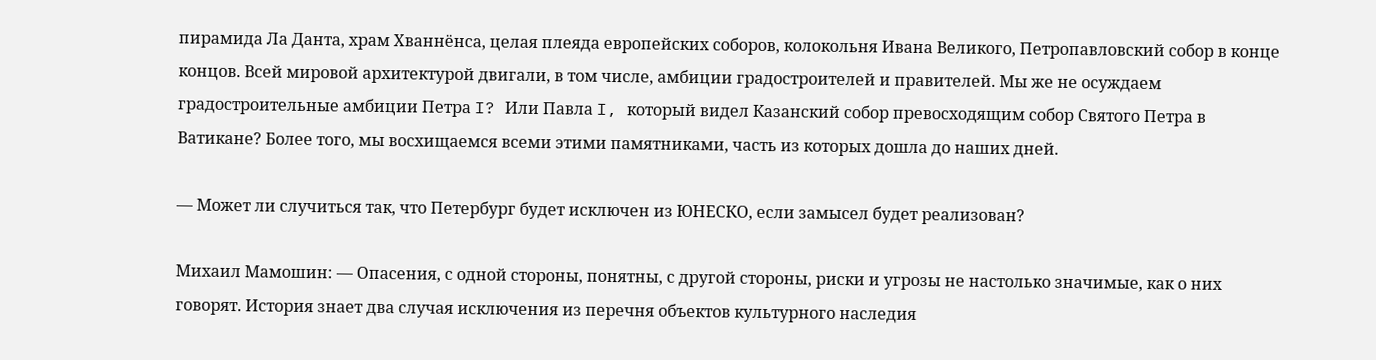пирамида Ла Данта, храм Хваннёнса, целая плеяда европейских соборов, колокольня Ивана Великого, Петропавловский собор в конце концов. Всей мировой архитектурой двигали, в том числе, амбиции градостроителей и правителей. Мы же не осуждаем градостроительные амбиции Петра I? Или Павла I, который видел Казанский собор превосходящим собор Святого Петра в Ватикане? Более того, мы восхищаемся всеми этими памятниками, часть из которых дошла до наших дней.

— Может ли случиться так, что Петербург будет исключен из ЮНЕСКО, если замысел будет реализован?

Михаил Мамошин: — Опасения, с одной стороны, понятны, с другой стороны, риски и угрозы не настолько значимые, как о них говорят. История знает два случая исключения из перечня объектов культурного наследия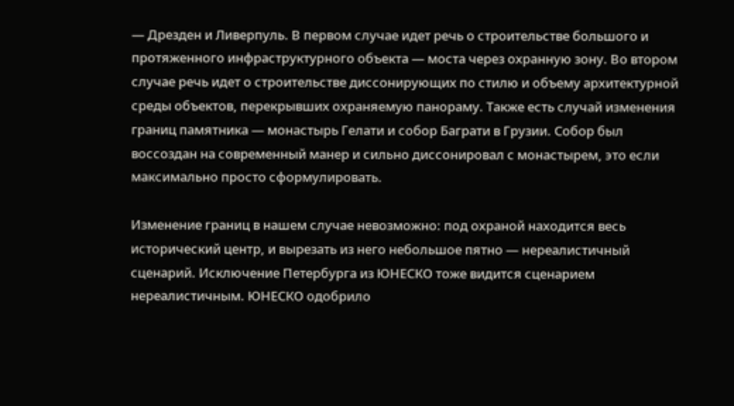— Дрезден и Ливерпуль. В первом случае идет речь о строительстве большого и протяженного инфраструктурного объекта — моста через охранную зону. Во втором случае речь идет о строительстве диссонирующих по стилю и объему архитектурной среды объектов, перекрывших охраняемую панораму. Также есть случай изменения границ памятника — монастырь Гелати и собор Баграти в Грузии. Собор был воссоздан на современный манер и сильно диссонировал с монастырем, это если максимально просто сформулировать.

Изменение границ в нашем случае невозможно: под охраной находится весь исторический центр, и вырезать из него небольшое пятно — нереалистичный сценарий. Исключение Петербурга из ЮНЕСКО тоже видится сценарием нереалистичным. ЮНЕСКО одобрило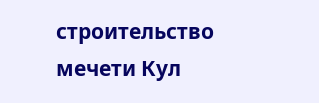строительство мечети Кул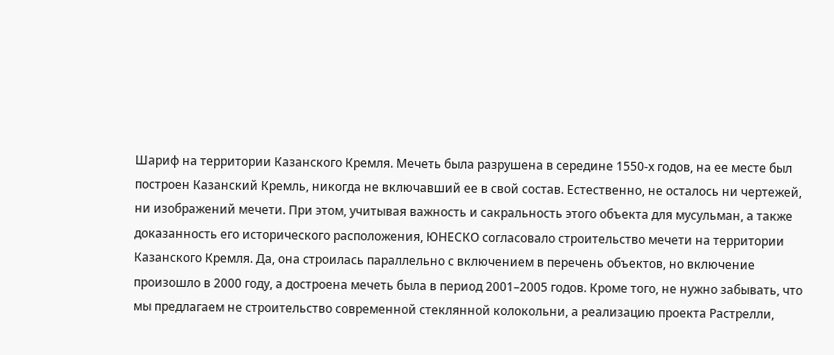Шариф на территории Казанского Кремля. Мечеть была разрушена в середине 1550-х годов, на ее месте был построен Казанский Кремль, никогда не включавший ее в свой состав. Естественно, не осталось ни чертежей, ни изображений мечети. При этом, учитывая важность и сакральность этого объекта для мусульман, а также доказанность его исторического расположения, ЮНЕСКО согласовало строительство мечети на территории Казанского Кремля. Да, она строилась параллельно с включением в перечень объектов, но включение произошло в 2000 году, а достроена мечеть была в период 2001–2005 годов. Кроме того, не нужно забывать, что мы предлагаем не строительство современной стеклянной колокольни, а реализацию проекта Растрелли,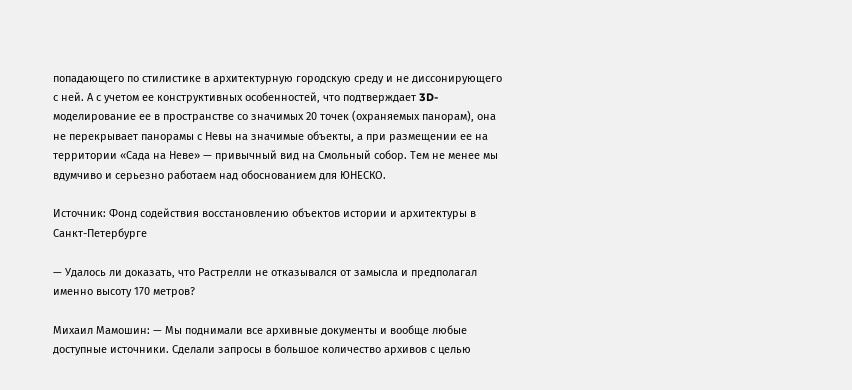попадающего по стилистике в архитектурную городскую среду и не диссонирующего с ней. А с учетом ее конструктивных особенностей, что подтверждает 3D-моделирование ее в пространстве со значимых 20 точек (охраняемых панорам), она не перекрывает панорамы с Невы на значимые объекты, а при размещении ее на территории «Сада на Неве» — привычный вид на Смольный собор. Тем не менее мы вдумчиво и серьезно работаем над обоснованием для ЮНЕСКО.

Источник: Фонд содействия восстановлению объектов истории и архитектуры в Санкт-Петербурге

— Удалось ли доказать, что Растрелли не отказывался от замысла и предполагал именно высоту 170 метров?

Михаил Мамошин: — Мы поднимали все архивные документы и вообще любые доступные источники. Сделали запросы в большое количество архивов с целью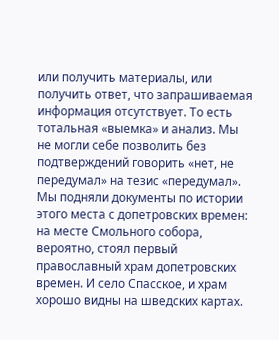или получить материалы, или получить ответ, что запрашиваемая информация отсутствует. То есть тотальная «выемка» и анализ. Мы не могли себе позволить без подтверждений говорить «нет, не передумал» на тезис «передумал». Мы подняли документы по истории этого места с допетровских времен: на месте Смольного собора, вероятно, стоял первый православный храм допетровских времен. И село Спасское, и храм хорошо видны на шведских картах.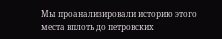Мы проанализировали историю этого места вплоть до петровских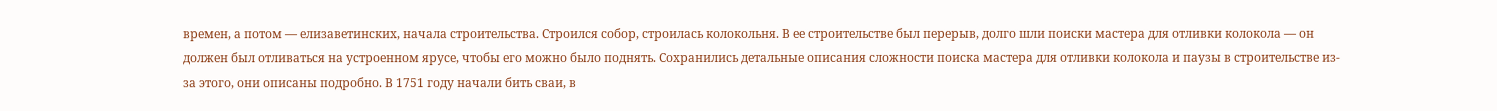времен, а потом — елизаветинских, начала строительства. Строился собор, строилась колокольня. В ее строительстве был перерыв, долго шли поиски мастера для отливки колокола — он должен был отливаться на устроенном ярусе, чтобы его можно было поднять. Сохранились детальные описания сложности поиска мастера для отливки колокола и паузы в строительстве из-за этого, они описаны подробно. В 1751 году начали бить сваи, в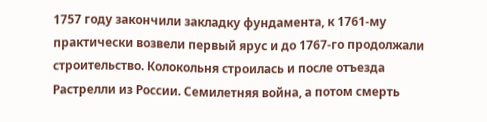1757 году закончили закладку фундамента, к 1761-му практически возвели первый ярус и до 1767-го продолжали строительство. Колокольня строилась и после отъезда Растрелли из России. Семилетняя война, а потом смерть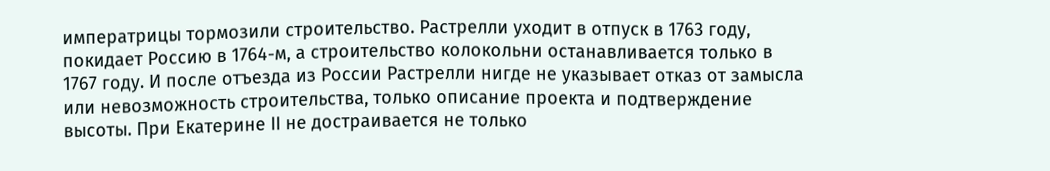императрицы тормозили строительство. Растрелли уходит в отпуск в 1763 году, покидает Россию в 1764-м, а строительство колокольни останавливается только в 1767 году. И после отъезда из России Растрелли нигде не указывает отказ от замысла или невозможность строительства, только описание проекта и подтверждение высоты. При Екатерине II не достраивается не только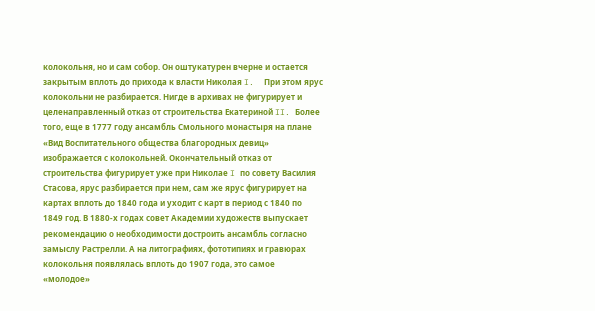колокольня, но и сам собор. Он оштукатурен вчерне и остается закрытым вплоть до прихода к власти Николая I.  При этом ярус колокольни не разбирается. Нигде в архивах не фигурирует и целенаправленный отказ от строительства Екатериной II. Более того, еще в 1777 году ансамбль Смольного монастыря на плане «Вид Воспитательного общества благородных девиц» изображается с колокольней. Окончательный отказ от строительства фигурирует уже при Николае I по совету Василия Стасова, ярус разбирается при нем, сам же ярус фигурирует на картах вплоть до 1840 года и уходит с карт в период с 1840 по 1849 год. В 1880-х годах совет Академии художеств выпускает рекомендацию о необходимости достроить ансамбль согласно замыслу Растрелли. А на литографиях, фототипиях и гравюрах колокольня появлялась вплоть до 1907 года, это самое «молодое»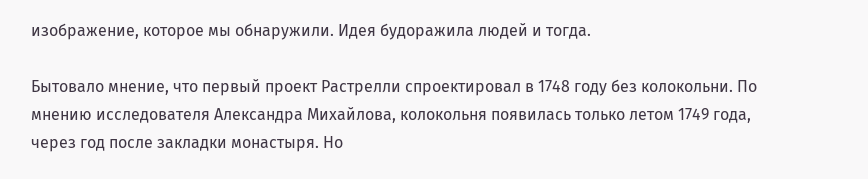изображение, которое мы обнаружили. Идея будоражила людей и тогда.

Бытовало мнение, что первый проект Растрелли спроектировал в 1748 году без колокольни. По мнению исследователя Александра Михайлова, колокольня появилась только летом 1749 года, через год после закладки монастыря. Но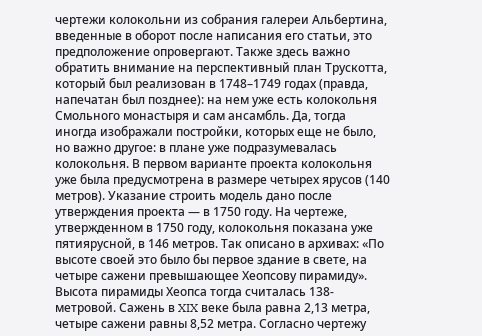чертежи колокольни из собрания галереи Альбертина, введенные в оборот после написания его статьи, это предположение опровергают. Также здесь важно обратить внимание на перспективный план Трускотта, который был реализован в 1748–1749 годах (правда, напечатан был позднее): на нем уже есть колокольня Смольного монастыря и сам ансамбль. Да, тогда иногда изображали постройки, которых еще не было, но важно другое: в плане уже подразумевалась колокольня. В первом варианте проекта колокольня уже была предусмотрена в размере четырех ярусов (140 метров). Указание строить модель дано после утверждения проекта — в 1750 году. На чертеже, утвержденном в 1750 году, колокольня показана уже пятиярусной, в 146 метров. Так описано в архивах: «По высоте своей это было бы первое здание в свете, на четыре сажени превышающее Хеопсову пирамиду». Высота пирамиды Хеопса тогда считалась 138-метровой. Сажень в XIX веке была равна 2,13 метра, четыре сажени равны 8,52 метра. Согласно чертежу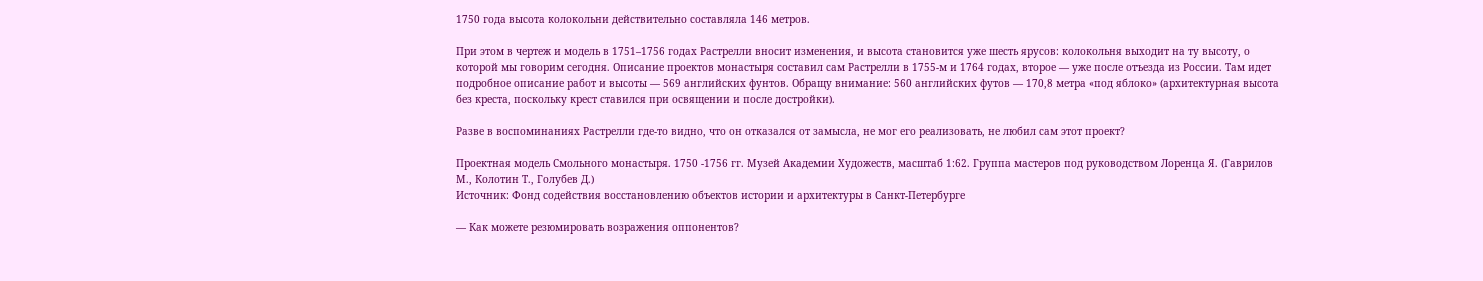1750 года высота колокольни действительно составляла 146 метров.

При этом в чертеж и модель в 1751–1756 годах Растрелли вносит изменения, и высота становится уже шесть ярусов: колокольня выходит на ту высоту, о которой мы говорим сегодня. Описание проектов монастыря составил сам Растрелли в 1755-м и 1764 годах, второе — уже после отъезда из России. Там идет подробное описание работ и высоты — 569 английских фунтов. Обращу внимание: 560 английских футов — 170,8 метра «под яблоко» (архитектурная высота без креста, поскольку крест ставился при освящении и после достройки).

Разве в воспоминаниях Растрелли где-то видно, что он отказался от замысла, не мог его реализовать, не любил сам этот проект?

Проектная модель Смольного монастыря. 1750 -1756 гг. Музей Академии Художеств, масштаб 1:62. Группа мастеров под руководством Лоренца Я. (Гаврилов М., Колотин Т., Голубев Д.)
Источник: Фонд содействия восстановлению объектов истории и архитектуры в Санкт-Петербурге

— Как можете резюмировать возражения оппонентов?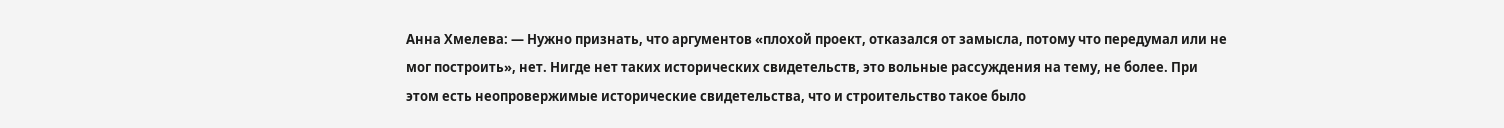Анна Хмелева: — Нужно признать, что аргументов «плохой проект, отказался от замысла, потому что передумал или не мог построить», нет. Нигде нет таких исторических свидетельств, это вольные рассуждения на тему, не более. При этом есть неопровержимые исторические свидетельства, что и строительство такое было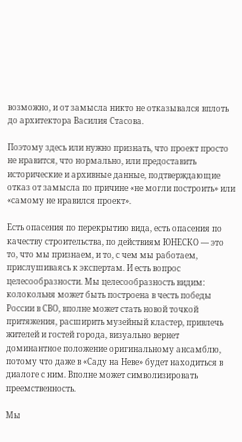возможно, и от замысла никто не отказывался вплоть до архитектора Василия Стасова.

Поэтому здесь или нужно признать, что проект просто не нравится, что нормально, или предоставить исторические и архивные данные, подтверждающие отказ от замысла по причине «не могли построить» или «самому не нравился проект».

Есть опасения по перекрытию вида, есть опасения по качеству строительства, по действиям ЮНЕСКО — это то, что мы признаем, и то, с чем мы работаем, прислушиваясь к экспертам. И есть вопрос целесообразности. Мы целесообразность видим: колокольня может быть построена в честь победы России в СВО, вполне может стать новой точкой притяжения, расширить музейный кластер, привлечь жителей и гостей города, визуально вернет доминантное положение оригинальному ансамблю, потому что даже в «Саду на Неве» будет находиться в диалоге с ним. Вполне может символизировать преемственность.

Мы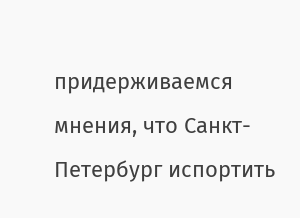придерживаемся мнения, что Санкт-Петербург испортить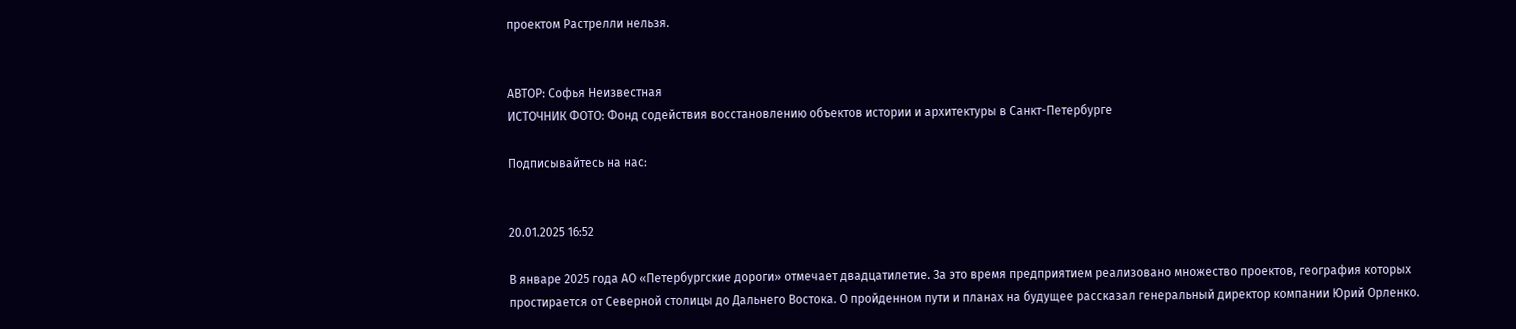проектом Растрелли нельзя.


АВТОР: Софья Неизвестная
ИСТОЧНИК ФОТО: Фонд содействия восстановлению объектов истории и архитектуры в Санкт-Петербурге

Подписывайтесь на нас:


20.01.2025 16:52

В январе 2025 года АО «Петербургские дороги» отмечает двадцатилетие. За это время предприятием реализовано множество проектов, география которых простирается от Северной столицы до Дальнего Востока. О пройденном пути и планах на будущее рассказал генеральный директор компании Юрий Орленко.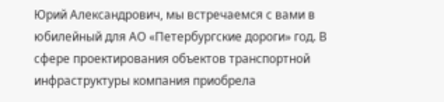Юрий Александрович, мы встречаемся с вами в юбилейный для АО «Петербургские дороги» год. В сфере проектирования объектов транспортной инфраструктуры компания приобрела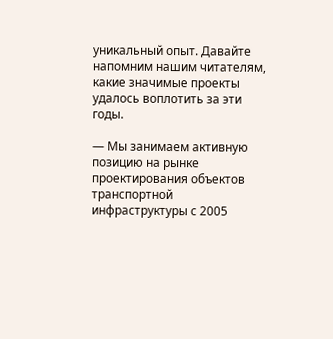уникальный опыт. Давайте напомним нашим читателям, какие значимые проекты удалось воплотить за эти годы.

— Мы занимаем активную позицию на рынке проектирования объектов транспортной инфраструктуры с 2005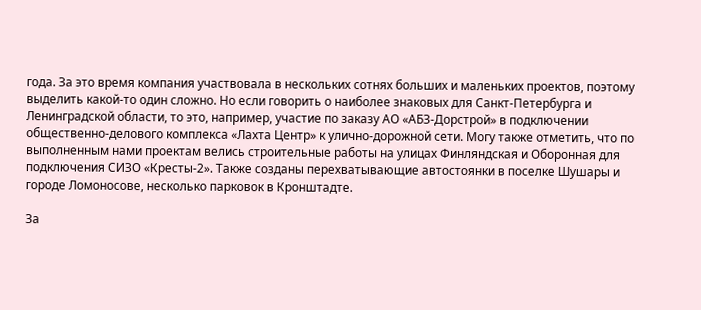года. За это время компания участвовала в нескольких сотнях больших и маленьких проектов, поэтому выделить какой-то один сложно. Но если говорить о наиболее знаковых для Санкт-Петербурга и Ленинградской области, то это, например, участие по заказу АО «АБЗ-Дорстрой» в подключении общественно-делового комплекса «Лахта Центр» к улично-дорожной сети. Могу также отметить, что по выполненным нами проектам велись строительные работы на улицах Финляндская и Оборонная для подключения СИЗО «Кресты-2». Также созданы перехватывающие автостоянки в поселке Шушары и городе Ломоносове, несколько парковок в Кронштадте.

За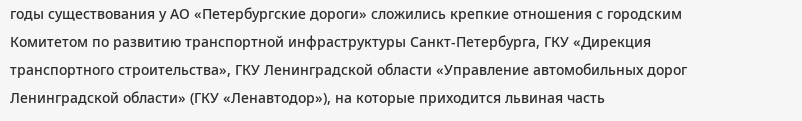годы существования у АО «Петербургские дороги» сложились крепкие отношения с городским Комитетом по развитию транспортной инфраструктуры Санкт-Петербурга, ГКУ «Дирекция транспортного строительства», ГКУ Ленинградской области «Управление автомобильных дорог Ленинградской области» (ГКУ «Ленавтодор»), на которые приходится львиная часть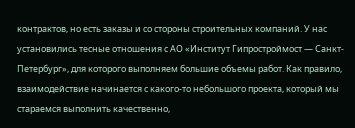контрактов, но есть заказы и со стороны строительных компаний. У нас установились тесные отношения с АО «Институт Гипростроймост — Санкт-Петербург», для которого выполняем большие объемы работ. Как правило, взаимодействие начинается с какого-то небольшого проекта, который мы стараемся выполнить качественно,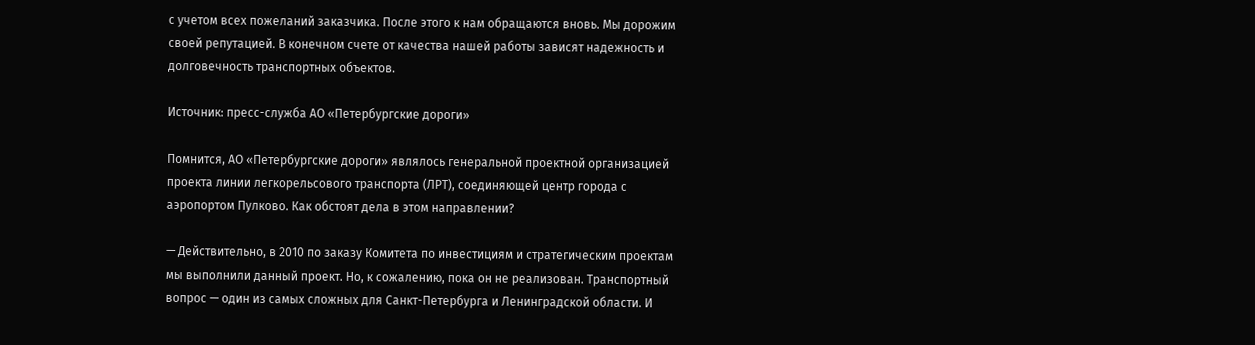с учетом всех пожеланий заказчика. После этого к нам обращаются вновь. Мы дорожим своей репутацией. В конечном счете от качества нашей работы зависят надежность и долговечность транспортных объектов.

Источник: пресс-служба АО «Петербургские дороги»

Помнится, АО «Петербургские дороги» являлось генеральной проектной организацией проекта линии легкорельсового транспорта (ЛРТ), соединяющей центр города с аэропортом Пулково. Как обстоят дела в этом направлении?

— Действительно, в 2010 по заказу Комитета по инвестициям и стратегическим проектам мы выполнили данный проект. Но, к сожалению, пока он не реализован. Транспортный вопрос — один из самых сложных для Санкт-Петербурга и Ленинградской области. И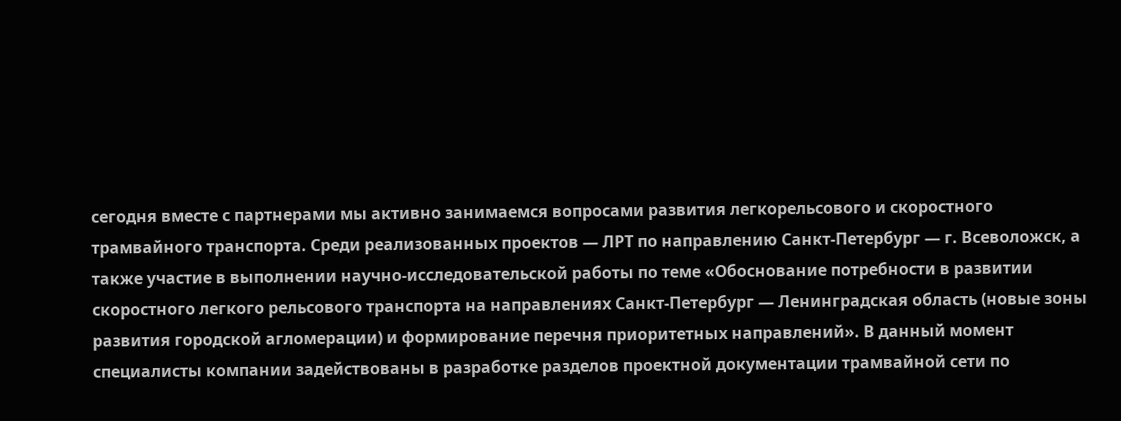сегодня вместе с партнерами мы активно занимаемся вопросами развития легкорельсового и скоростного трамвайного транспорта. Среди реализованных проектов — ЛРТ по направлению Санкт-Петербург — г. Всеволожск, а также участие в выполнении научно-исследовательской работы по теме «Обоснование потребности в развитии скоростного легкого рельсового транспорта на направлениях Санкт-Петербург — Ленинградская область (новые зоны развития городской агломерации) и формирование перечня приоритетных направлений». В данный момент специалисты компании задействованы в разработке разделов проектной документации трамвайной сети по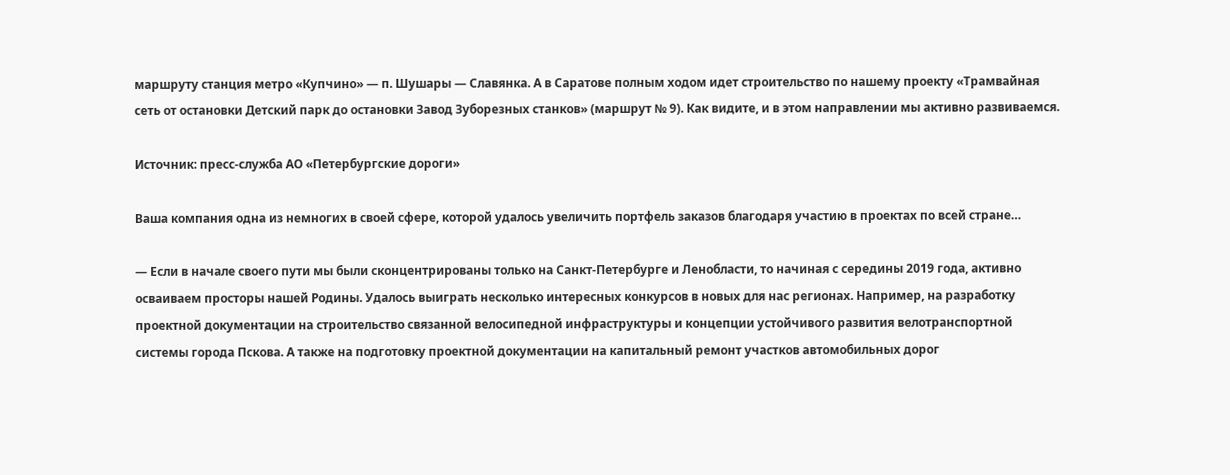маршруту станция метро «Купчино» — п. Шушары — Славянка. А в Саратове полным ходом идет строительство по нашему проекту «Трамвайная сеть от остановки Детский парк до остановки Завод Зуборезных станков» (маршрут № 9). Как видите, и в этом направлении мы активно развиваемся.

Источник: пресс-служба АО «Петербургские дороги»

Ваша компания одна из немногих в своей сфере, которой удалось увеличить портфель заказов благодаря участию в проектах по всей стране…

— Если в начале своего пути мы были сконцентрированы только на Санкт-Петербурге и Ленобласти, то начиная с середины 2019 года, активно осваиваем просторы нашей Родины. Удалось выиграть несколько интересных конкурсов в новых для нас регионах. Например, на разработку проектной документации на строительство связанной велосипедной инфраструктуры и концепции устойчивого развития велотранспортной системы города Пскова. А также на подготовку проектной документации на капитальный ремонт участков автомобильных дорог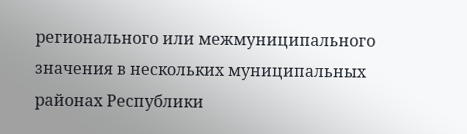регионального или межмуниципального значения в нескольких муниципальных районах Республики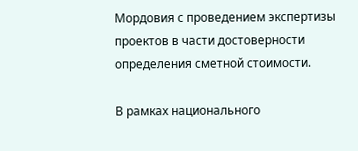Мордовия с проведением экспертизы проектов в части достоверности определения сметной стоимости.

В рамках национального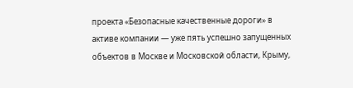проекта «Безопасные качественные дороги» в активе компании — уже пять успешно запущенных объектов в Москве и Московской области, Крыму,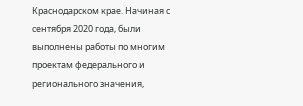Краснодарском крае. Начиная с сентября 2020 года, были выполнены работы по многим проектам федерального и регионального значения,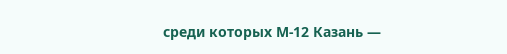среди которых М-12 Казань —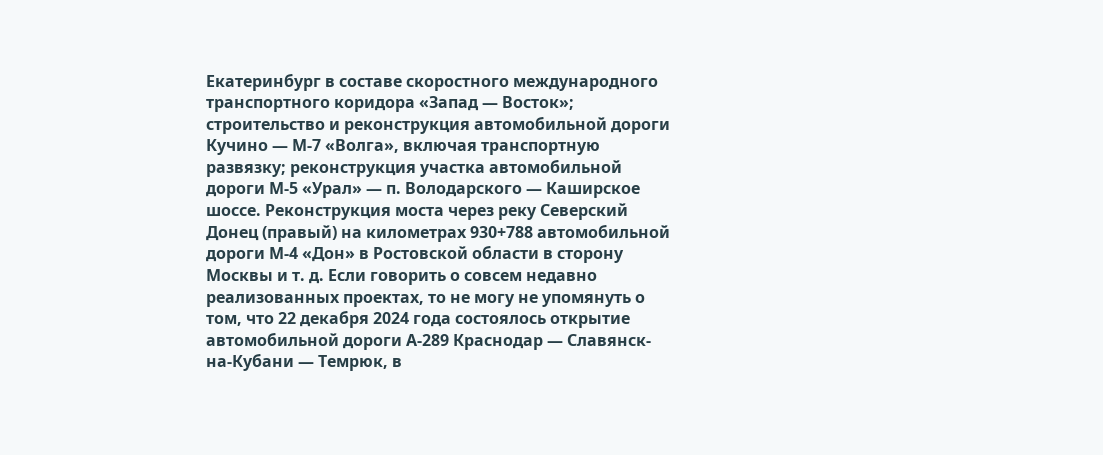Екатеринбург в составе скоростного международного транспортного коридора «Запад — Восток»; строительство и реконструкция автомобильной дороги Кучино — М-7 «Волга», включая транспортную развязку; реконструкция участка автомобильной дороги М-5 «Урал» — п. Володарского — Каширское шоссе. Реконструкция моста через реку Северский Донец (правый) на километрах 930+788 автомобильной дороги М-4 «Дон» в Ростовской области в сторону Москвы и т. д. Если говорить о совсем недавно реализованных проектах, то не могу не упомянуть о том, что 22 декабря 2024 года состоялось открытие автомобильной дороги А-289 Краснодар — Славянск-на-Кубани — Темрюк, в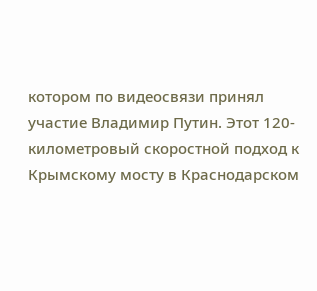котором по видеосвязи принял участие Владимир Путин. Этот 120-километровый скоростной подход к Крымскому мосту в Краснодарском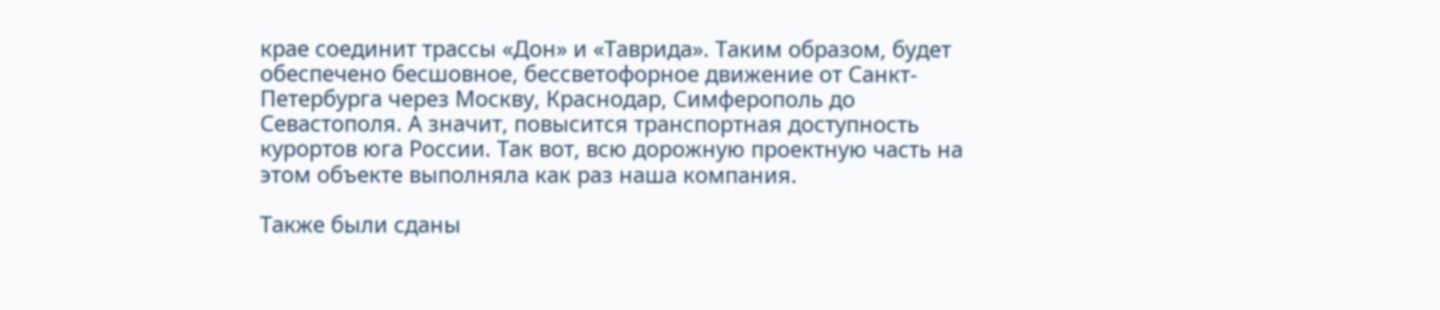крае соединит трассы «Дон» и «Таврида». Таким образом, будет обеспечено бесшовное, бессветофорное движение от Санкт-Петербурга через Москву, Краснодар, Симферополь до Севастополя. А значит, повысится транспортная доступность курортов юга России. Так вот, всю дорожную проектную часть на этом объекте выполняла как раз наша компания.

Также были сданы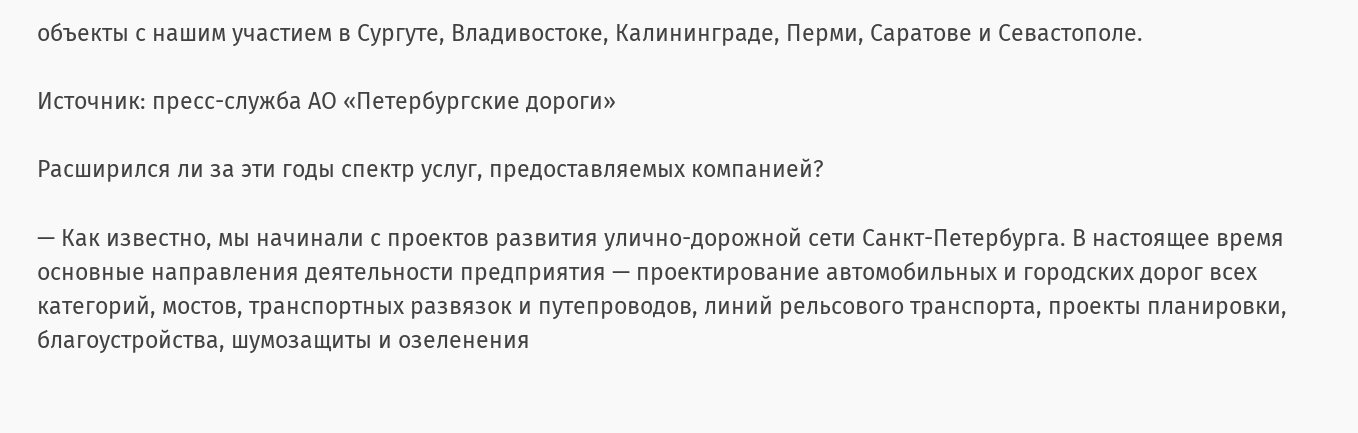объекты с нашим участием в Сургуте, Владивостоке, Калининграде, Перми, Саратове и Севастополе.

Источник: пресс-служба АО «Петербургские дороги»

Расширился ли за эти годы спектр услуг, предоставляемых компанией?

— Как известно, мы начинали с проектов развития улично-дорожной сети Санкт-Петербурга. В настоящее время основные направления деятельности предприятия — проектирование автомобильных и городских дорог всех категорий, мостов, транспортных развязок и путепроводов, линий рельсового транспорта, проекты планировки, благоустройства, шумозащиты и озеленения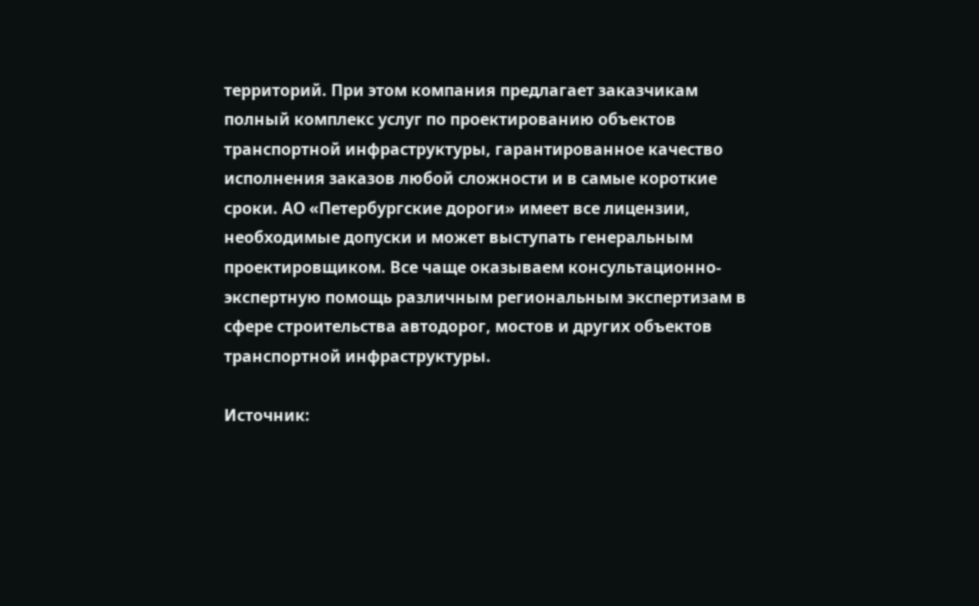территорий. При этом компания предлагает заказчикам полный комплекс услуг по проектированию объектов транспортной инфраструктуры, гарантированное качество исполнения заказов любой сложности и в самые короткие сроки. АО «Петербургские дороги» имеет все лицензии, необходимые допуски и может выступать генеральным проектировщиком. Все чаще оказываем консультационно-экспертную помощь различным региональным экспертизам в сфере строительства автодорог, мостов и других объектов транспортной инфраструктуры.

Источник: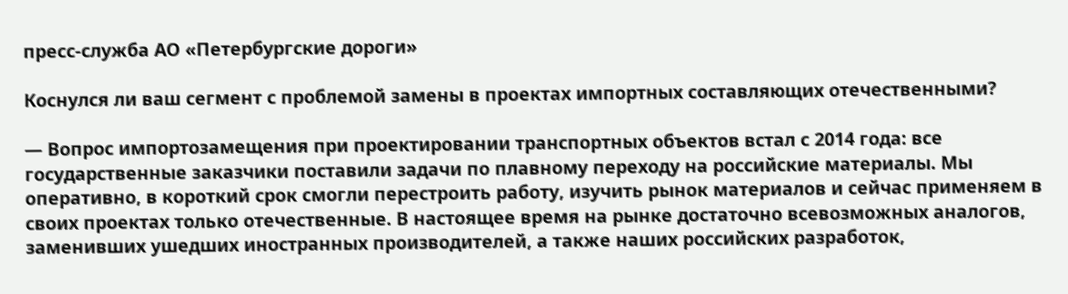пресс-служба АО «Петербургские дороги»

Коснулся ли ваш сегмент с проблемой замены в проектах импортных составляющих отечественными?

— Вопрос импортозамещения при проектировании транспортных объектов встал с 2014 года: все государственные заказчики поставили задачи по плавному переходу на российские материалы. Мы оперативно, в короткий срок смогли перестроить работу, изучить рынок материалов и сейчас применяем в своих проектах только отечественные. В настоящее время на рынке достаточно всевозможных аналогов, заменивших ушедших иностранных производителей, а также наших российских разработок,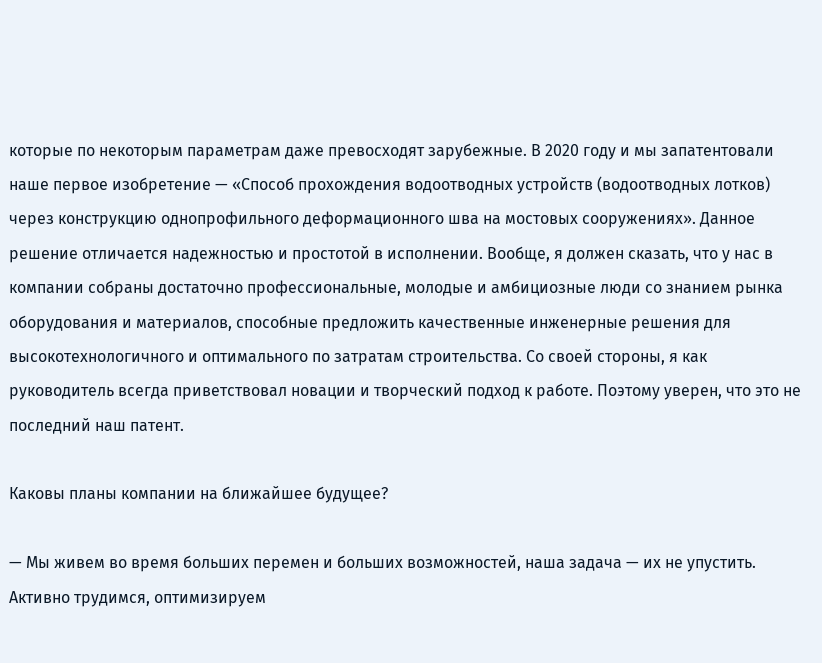которые по некоторым параметрам даже превосходят зарубежные. В 2020 году и мы запатентовали наше первое изобретение — «Способ прохождения водоотводных устройств (водоотводных лотков) через конструкцию однопрофильного деформационного шва на мостовых сооружениях». Данное решение отличается надежностью и простотой в исполнении. Вообще, я должен сказать, что у нас в компании собраны достаточно профессиональные, молодые и амбициозные люди со знанием рынка оборудования и материалов, способные предложить качественные инженерные решения для высокотехнологичного и оптимального по затратам строительства. Со своей стороны, я как руководитель всегда приветствовал новации и творческий подход к работе. Поэтому уверен, что это не последний наш патент.

Каковы планы компании на ближайшее будущее?

— Мы живем во время больших перемен и больших возможностей, наша задача — их не упустить. Активно трудимся, оптимизируем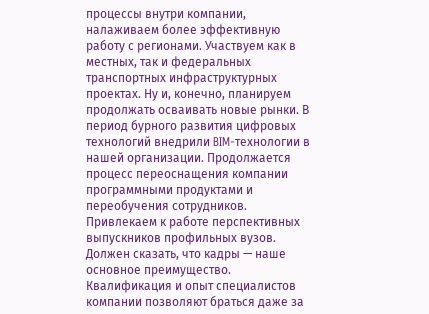процессы внутри компании, налаживаем более эффективную работу с регионами. Участвуем как в местных, так и федеральных транспортных инфраструктурных проектах. Ну и, конечно, планируем продолжать осваивать новые рынки. В период бурного развития цифровых технологий внедрили BIM-технологии в нашей организации. Продолжается процесс переоснащения компании программными продуктами и переобучения сотрудников. Привлекаем к работе перспективных выпускников профильных вузов. Должен сказать, что кадры — наше основное преимущество. Квалификация и опыт специалистов компании позволяют браться даже за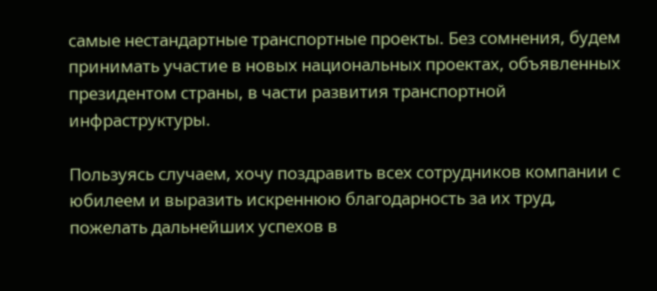самые нестандартные транспортные проекты. Без сомнения, будем принимать участие в новых национальных проектах, объявленных президентом страны, в части развития транспортной инфраструктуры.

Пользуясь случаем, хочу поздравить всех сотрудников компании с юбилеем и выразить искреннюю благодарность за их труд, пожелать дальнейших успехов в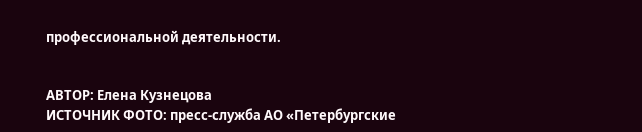профессиональной деятельности.


АВТОР: Елена Кузнецова
ИСТОЧНИК ФОТО: пресс-служба АО «Петербургские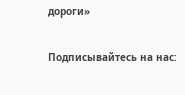дороги»

Подписывайтесь на нас: